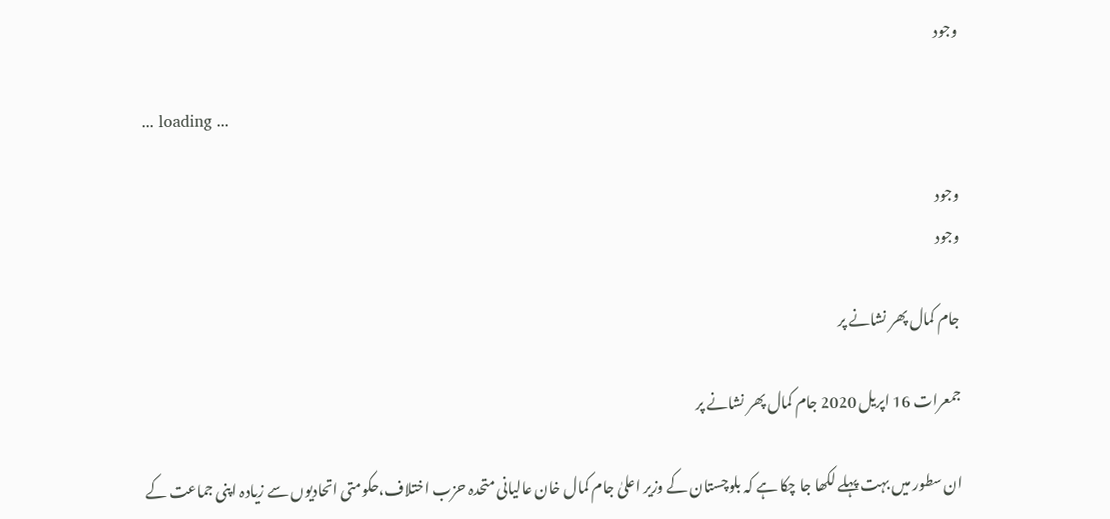وجود

... loading ...

وجود
وجود

جام کمال پھر نشانے پر

جمعرات 16 اپریل 2020 جام کمال پھر نشانے پر

ان سطور میں بہت پہلے لکھا جا چکا ہے کہ بلوچستان کے وزیر اعلیٰ جام کمال خان عالیانی متحدہ حزب اختلاف،حکومتی اتحادیوں سے زیادہ اپنی جماعت کے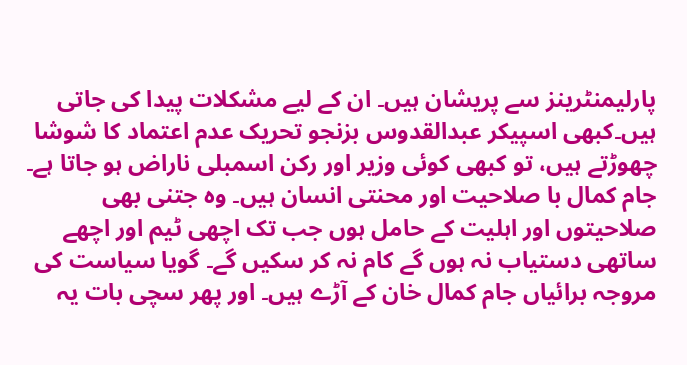پارلیمنٹرینز سے پریشان ہیں۔ ان کے لیے مشکلات پیدا کی جاتی ہیں۔کبھی اسپیکر عبدالقدوس بزنجو تحریک عدم اعتماد کا شوشا چھوڑتے ہیں، تو کبھی کوئی وزیر اور رکن اسمبلی ناراض ہو جاتا ہے۔ جام کمال با صلاحیت اور محنتی انسان ہیں۔ وہ جتنی بھی صلاحیتوں اور اہلیت کے حامل ہوں جب تک اچھی ٹیم اور اچھے ساتھی دستیاب نہ ہوں گے کام نہ کر سکیں گے۔ گویا سیاست کی مروجہ برائیاں جام کمال خان کے آڑے ہیں۔ اور پھر سچی بات یہ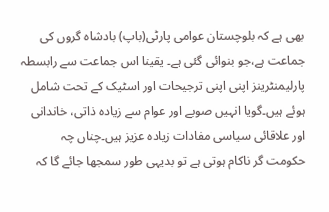بھی ہے کہ بلوچستان عوامی پارٹی(باپ) بادشاہ گروں کی جماعت ہے،جو بنوائی گئی ہے۔ یقینا اس جماعت سے رابسطہ پارلیمنٹرینز اپنی اپنی ترجیحات اور اسٹیک کے تحت شامل ہوئے ہیں۔گویا انہیں صوبے اور عوام سے زیادہ ذاتی، خاندانی اور علاقائی سیاسی مفادات زیادہ عزیز ہیں۔چناں چہ حکومت گر ناکام ہوتی ہے تو بدیہی طور سمجھا جائے گا کہ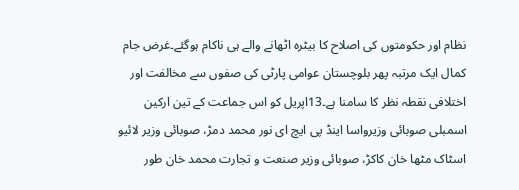نظام اور حکومتوں کی اصلاح کا بیٹرہ اٹھانے والے ہی ناکام ہوگئے۔غرض جام کمال ایک مرتبہ پھر بلوچستان عوامی پارٹی کی صفوں سے مخالفت اور اختلافی نقطہ نظر کا سامنا ہے۔13اپریل کو اس جماعت کے تین ارکین اسمبلی صوبائی وزیرواسا اینڈ پی ایچ ای نور محمد دمڑ، صوبائی وزیر لائیو اسٹاک مٹھا خان کاکڑ، صوبائی وزیر صنعت و تجارت محمد خان طور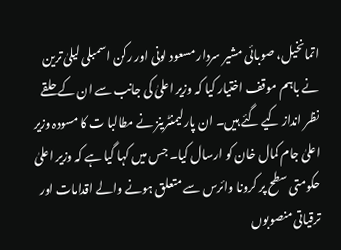اتمانخیل، صوبائی مشیر سردار مسعود لونی اور رکن اسمبلی لیلیٰ ترین نے باہم موقف اختیار کیا کہ وزیر اعلیٰ کی جانب سے ان کے حلقے نظر انداز کیے گئے ہیں۔ ان پارلیمنٹرینز نے مطالبا ت کا مسودہ وزیر اعلیٰ جام کمال خان کو ارسال کیا۔ جس میں کہا گیا ہے کہ وزیر اعلیٰ حکومتی سطح پر کرونا وائرس سے متعلق ہونے والے اقدامات اور ترقیاتی منصوبوں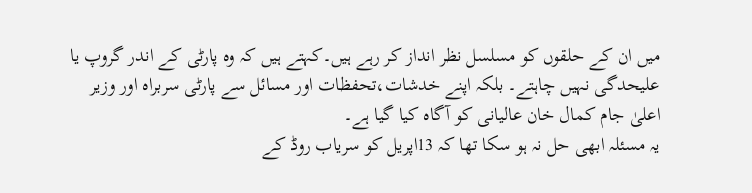میں ان کے حلقوں کو مسلسل نظر انداز کر رہے ہیں۔کہتے ہیں کہ وہ پارٹی کے اندر گروپ یا علیحدگی نہیں چاہتے۔ بلکہ اپنے خدشات،تحفظات اور مسائل سے پارٹی سربراہ اور وزیر اعلیٰ جام کمال خان عالیانی کو آگاہ کیا گیا ہے۔
یہ مسئلہ ابھی حل نہ ہو سکا تھا کہ 13اپریل کو سریاب روڈ کے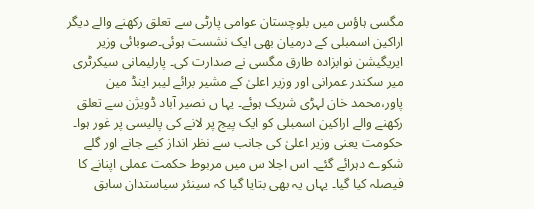مگسی ہاؤس میں بلوچستان عوامی پارٹی سے تعلق رکھنے والے دیگر اراکین اسمبلی کے درمیان بھی ایک نشست ہوئی۔صوبائی وزیر ایریگیشن نوابزادہ طارق مگسی نے صدارت کی۔ پارلیمانی سیکرٹری میر سکندر عمرانی اور وزیر اعلیٰ کے مشیر برائے لیبر اینڈ مین پاور،محمد خان لہڑی شریک ہوئے۔ یہا ں نصیر آباد ڈویژن سے تعلق رکھنے والے اراکین اسمبلی کو ایک پیج پر لانے کی پالیسی پر غور ہوا۔ حکومت یعنی وزیر اعلیٰ کی جانب سے نظر انداز کیے جانے اور گلے شکوے دہرائے گئے۔ اس اجلا س میں مربوط حکمت عملی اپنانے کا فیصلہ کیا گیا۔ یہاں یہ بھی بتایا گیا کہ سینئر سیاستدان سابق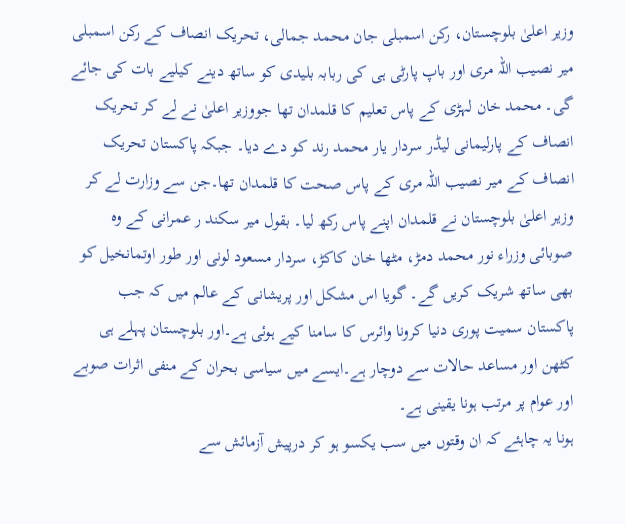وزیر اعلیٰ بلوچستان، رکن اسمبلی جان محمد جمالی، تحریک انصاف کے رکن اسمبلی میر نصیب اللہ مری اور باپ پارٹی ہی کی ربابہ بلیدی کو ساتھ دینے کیلیے بات کی جائے گی۔ محمد خان لہڑی کے پاس تعلیم کا قلمدان تھا جووزیر اعلیٰ نے لے کر تحریک انصاف کے پارلیمانی لیڈر سردار یار محمد رند کو دے دیا۔ جبکہ پاکستان تحریک انصاف کے میر نصیب اللہ مری کے پاس صحت کا قلمدان تھا۔جن سے وزارت لے کر وزیر اعلیٰ بلوچستان نے قلمدان اپنے پاس رکھ لیا۔ بقول میر سکند ر عمرانی کے وہ صوبائی وزراء نور محمد دمڑ، مٹھا خان کاکڑ، سردار مسعود لونی اور طور اوتمانخیل کو بھی ساتھ شریک کریں گے۔ گویا اس مشکل اور پریشانی کے عالم میں کہ جب پاکستان سمیت پوری دنیا کرونا وائرس کا سامنا کیے ہوئی ہے۔اور بلوچستان پہلے ہی کٹھن اور مساعد حالات سے دوچار ہے۔ایسے میں سیاسی بحران کے منفی اثرات صوبے اور عوام پر مرتب ہونا یقینی ہے۔
ہونا یہ چاہئے کہ ان وقتوں میں سب یکسو ہو کر درپیش آزمائش سے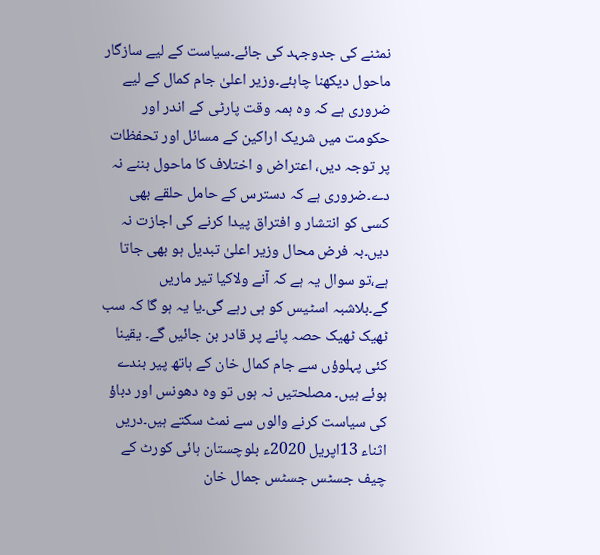نمٹنے کی جدوجہد کی جائے۔سیاست کے لیے سازگار ماحول دیکھنا چاہئے۔وزیر اعلیٰ جام کمال کے لیے ضروری ہے کہ وہ ہمہ وقت پارٹی کے اندر اور حکومت میں شریک اراکین کے مسائل اور تحفظات پر توجہ دیں، اعتراض و اختلاف کا ماحول بننے نہ دے۔ضروری ہے کہ دسترس کے حامل حلقے بھی کسی کو انتشار و افتراق پیدا کرنے کی اجازت نہ دیں۔بہ فرض محال وزیر اعلیٰ تبدیل ہو بھی جاتا ہے،تو سوال یہ ہے کہ آنے ولاکیا تیر ماریں گے۔بلاشبہ اسٹیس کو ہی رہے گی۔یا یہ ہو گا کہ سب ٹھیک ٹھیک حصہ پانے پر قادر بن جائیں گے۔ یقینا کئی پہلوؤں سے جام کمال خان کے ہاتھ پیر بندے ہوئے ہیں۔ مصلحتیں نہ ہوں تو وہ دھونس اور دباؤ کی سیاست کرنے والوں سے نمٹ سکتے ہیں۔دریں اثناء 13اپریل 2020ء بلوچستان ہائی کورٹ کے چیف جسٹس جسٹس جمال خان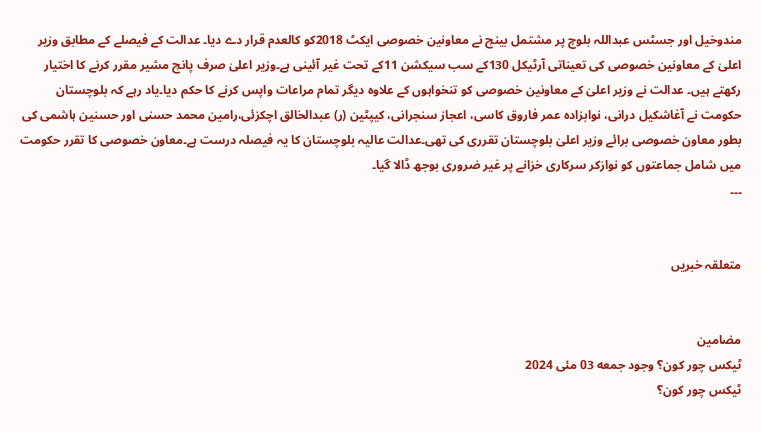مندوخیل اور جسٹس عبداللہ بلوچ پر مشتمل بینچ نے معاونین خصوصی ایکٹ 2018کو کالعدم قرار دے دیا۔ عدالت کے فیصلے کے مطابق وزیر اعلیٰ کے معاونین خصوصی کی تعیناتی آرٹیکل 130کے سب سیکشن 11کے تحت غیر آئینی ہے۔وزیر اعلیٰ صرف پانچ مشیر مقرر کرنے کا اختیار رکھتے ہیں۔ عدالت نے وزیر اعلیٰ کے معاونین خصوصی کو تنخواہوں کے علاوہ دیگر تمام مراعات واپس کرنے کا حکم دیا۔یاد رہے کہ بلوچستان حکومت نے آغاشکیل درانی، نوابزادہ عمر فاروق کاسی، اعجاز سنجرانی، کیپٹین (ر) عبدالخالق اچکزئی،رامین محمد حسنی اور حسنین ہاشمی کی بطور معاون خصوصی برائے وزیر اعلیٰ بلوچستان تقرری کی تھی۔عدالت عالیہ بلوچستان کا یہ فیصلہ درست ہے۔معاون خصوصی کا تقرر حکومت میں شامل جماعتوں کو نوازکر سرکاری خزانے پر غیر ضروری بوجھ ڈالا گیا۔
۔۔۔


متعلقہ خبریں


مضامین
ٹیکس چور کون؟ وجود جمعه 03 مئی 2024
ٹیکس چور کون؟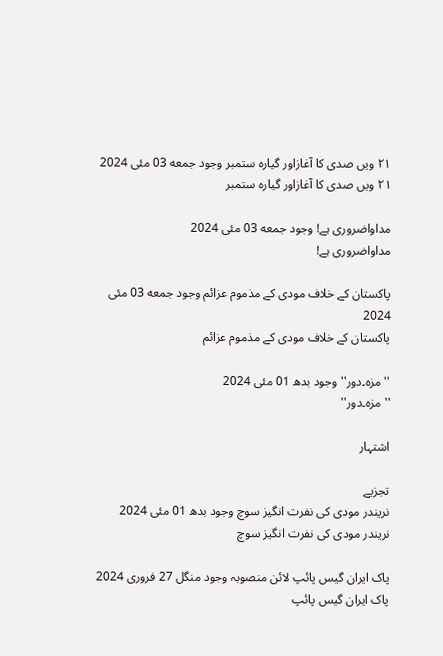٢١ ویں صدی کا آغازاور گیارہ ستمبر وجود جمعه 03 مئی 2024
٢١ ویں صدی کا آغازاور گیارہ ستمبر

مداواضروری ہے! وجود جمعه 03 مئی 2024
مداواضروری ہے!

پاکستان کے خلاف مودی کے مذموم عزائم وجود جمعه 03 مئی 2024
پاکستان کے خلاف مودی کے مذموم عزائم

''مزہ۔دور'' وجود بدھ 01 مئی 2024
''مزہ۔دور''

اشتہار

تجزیے
نریندر مودی کی نفرت انگیز سوچ وجود بدھ 01 مئی 2024
نریندر مودی کی نفرت انگیز سوچ

پاک ایران گیس پائپ لائن منصوبہ وجود منگل 27 فروری 2024
پاک ایران گیس پائپ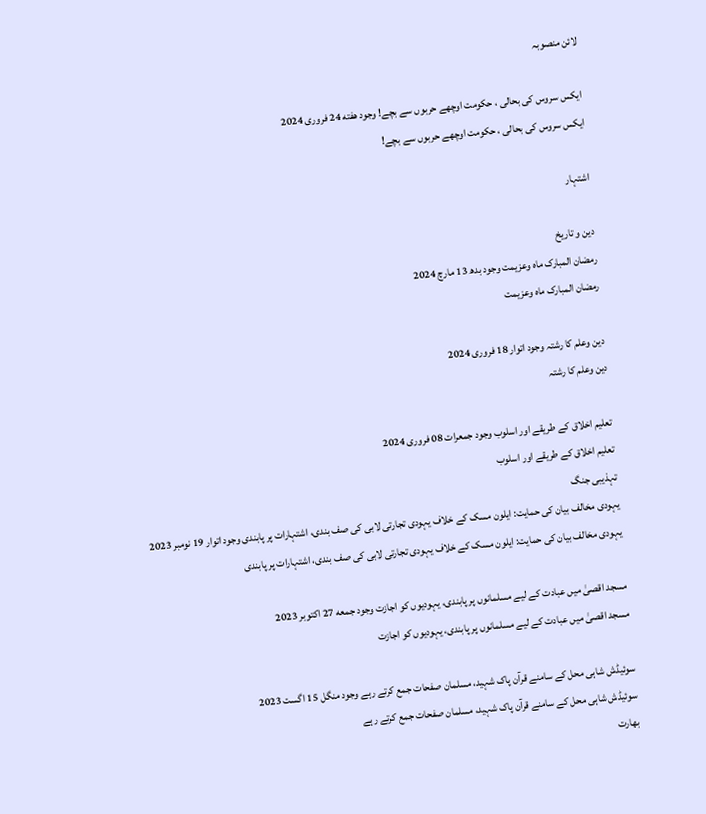لائن منصوبہ

ایکس سروس کی بحالی ، حکومت اوچھے حربوں سے بچے! وجود هفته 24 فروری 2024
ایکس سروس کی بحالی ، حکومت اوچھے حربوں سے بچے!

اشتہار

دین و تاریخ
رمضان المبارک ماہ وعزیمت وجود بدھ 13 مارچ 2024
رمضان المبارک ماہ وعزیمت

دین وعلم کا رشتہ وجود اتوار 18 فروری 2024
دین وعلم کا رشتہ

تعلیم اخلاق کے طریقے اور اسلوب وجود جمعرات 08 فروری 2024
تعلیم اخلاق کے طریقے اور اسلوب
تہذیبی جنگ
یہودی مخالف بیان کی حمایت: ایلون مسک کے خلاف یہودی تجارتی لابی کی صف بندی، اشتہارات پر پابندی وجود اتوار 19 نومبر 2023
یہودی مخالف بیان کی حمایت: ایلون مسک کے خلاف یہودی تجارتی لابی کی صف بندی، اشتہارات پر پابندی

مسجد اقصیٰ میں عبادت کے لیے مسلمانوں پر پابندی، یہودیوں کو اجازت وجود جمعه 27 اکتوبر 2023
مسجد اقصیٰ میں عبادت کے لیے مسلمانوں پر پابندی، یہودیوں کو اجازت

سوئیڈش شاہی محل کے سامنے قرآن پاک شہید، مسلمان صفحات جمع کرتے رہے وجود منگل 15 اگست 2023
سوئیڈش شاہی محل کے سامنے قرآن پاک شہید، مسلمان صفحات جمع کرتے رہے
بھارت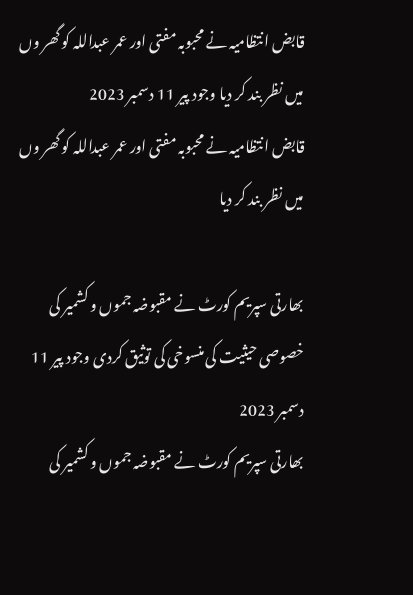قابض انتظامیہ نے محبوبہ مفتی اور عمر عبداللہ کو گھر وں میں نظر بند کر دیا وجود پیر 11 دسمبر 2023
قابض انتظامیہ نے محبوبہ مفتی اور عمر عبداللہ کو گھر وں میں نظر بند کر دیا

بھارتی سپریم کورٹ نے مقبوضہ جموں و کشمیر کی خصوصی حیثیت کی منسوخی کی توثیق کردی وجود پیر 11 دسمبر 2023
بھارتی سپریم کورٹ نے مقبوضہ جموں و کشمیر کی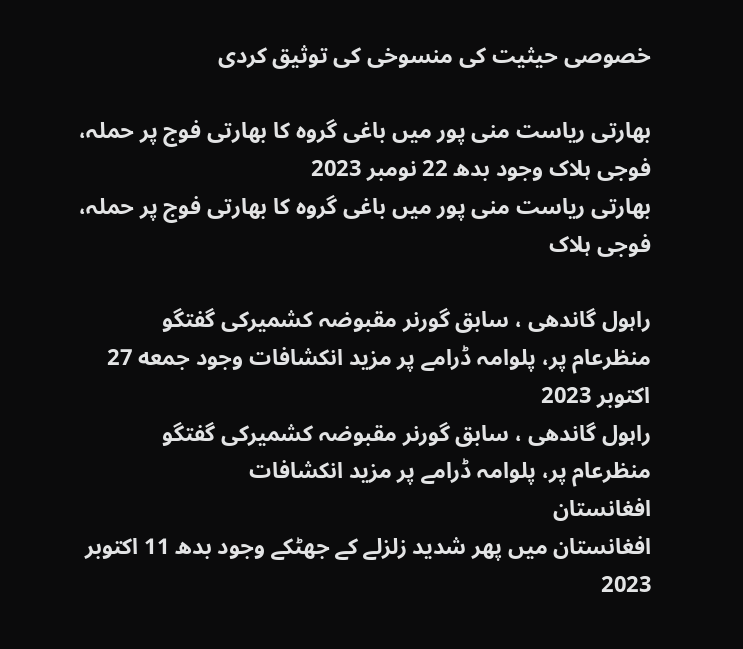خصوصی حیثیت کی منسوخی کی توثیق کردی

بھارتی ریاست منی پور میں باغی گروہ کا بھارتی فوج پر حملہ، فوجی ہلاک وجود بدھ 22 نومبر 2023
بھارتی ریاست منی پور میں باغی گروہ کا بھارتی فوج پر حملہ، فوجی ہلاک

راہول گاندھی ، سابق گورنر مقبوضہ کشمیرکی گفتگو منظرعام پر، پلوامہ ڈرامے پر مزید انکشافات وجود جمعه 27 اکتوبر 2023
راہول گاندھی ، سابق گورنر مقبوضہ کشمیرکی گفتگو منظرعام پر، پلوامہ ڈرامے پر مزید انکشافات
افغانستان
افغانستان میں پھر شدید زلزلے کے جھٹکے وجود بدھ 11 اکتوبر 2023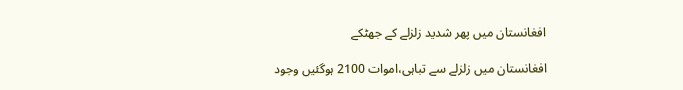افغانستان میں پھر شدید زلزلے کے جھٹکے

افغانستان میں زلزلے سے تباہی،اموات 2100 ہوگئیں وجود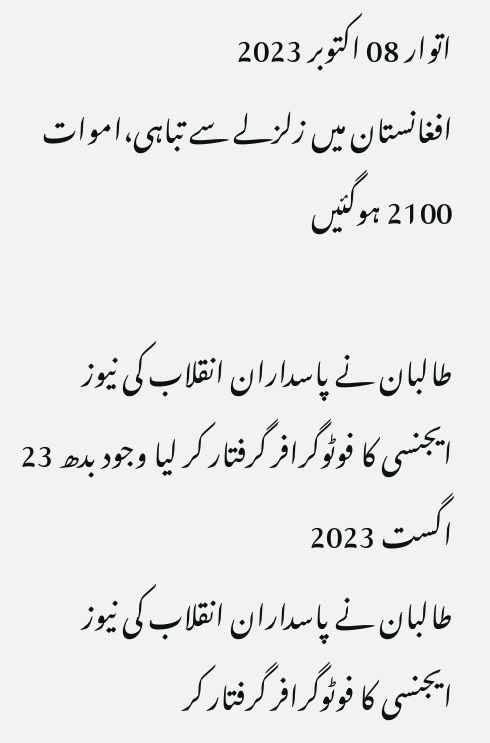اتوار 08 اکتوبر 2023
افغانستان میں زلزلے سے تباہی،اموات 2100 ہوگئیں

طالبان نے پاسداران انقلاب کی نیوز ایجنسی کا فوٹوگرافر گرفتار کر لیا وجود بدھ 23 اگست 2023
طالبان نے پاسداران انقلاب کی نیوز ایجنسی کا فوٹوگرافر گرفتار کر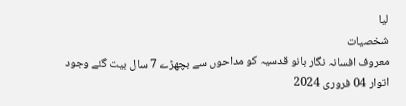لیا
شخصیات
معروف افسانہ نگار بانو قدسیہ کو مداحوں سے بچھڑے 7 سال بیت گئے وجود اتوار 04 فروری 2024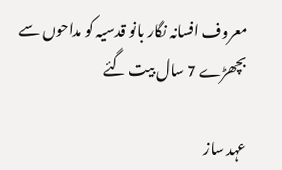معروف افسانہ نگار بانو قدسیہ کو مداحوں سے بچھڑے 7 سال بیت گئے

عہد ساز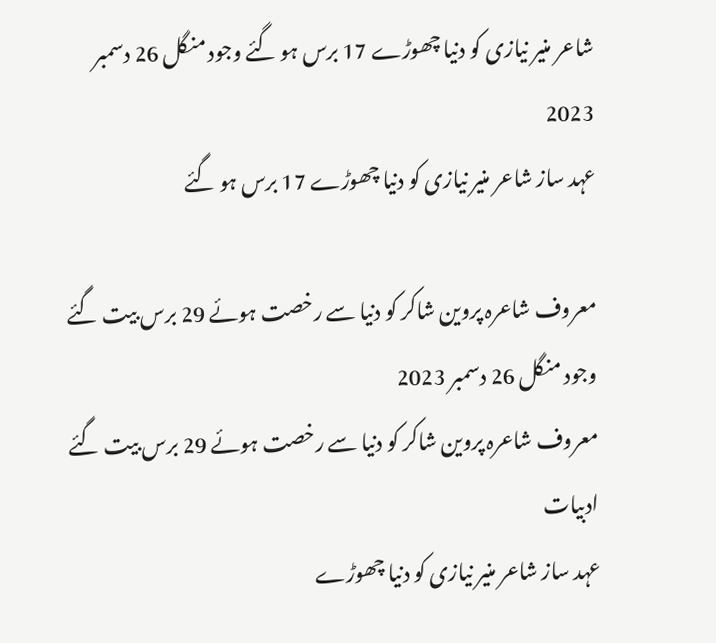شاعر منیر نیازی کو دنیا چھوڑے 17 برس ہو گئے وجود منگل 26 دسمبر 2023
عہد ساز شاعر منیر نیازی کو دنیا چھوڑے 17 برس ہو گئے

معروف شاعرہ پروین شاکر کو دنیا سے رخصت ہوئے 29 برس بیت گئے وجود منگل 26 دسمبر 2023
معروف شاعرہ پروین شاکر کو دنیا سے رخصت ہوئے 29 برس بیت گئے
ادبیات
عہد ساز شاعر منیر نیازی کو دنیا چھوڑے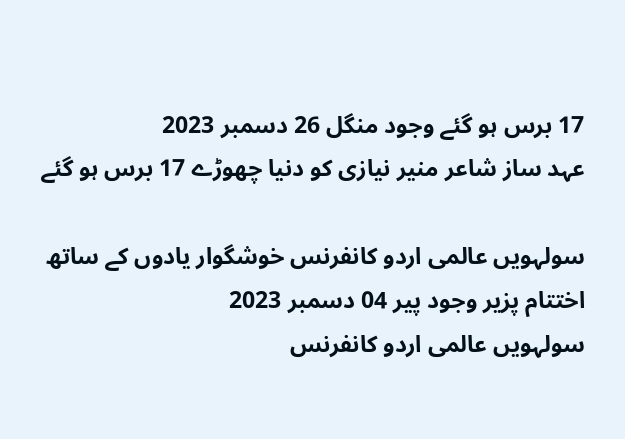17 برس ہو گئے وجود منگل 26 دسمبر 2023
عہد ساز شاعر منیر نیازی کو دنیا چھوڑے 17 برس ہو گئے

سولہویں عالمی اردو کانفرنس خوشگوار یادوں کے ساتھ اختتام پزیر وجود پیر 04 دسمبر 2023
سولہویں عالمی اردو کانفرنس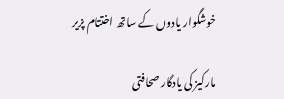خوشگوار یادوں کے ساتھ اختتام پزیر

مارکیز کی یادگار صحافتی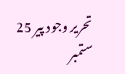تحریر وجود پیر 25 ستمبر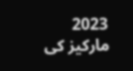2023
مارکیز کی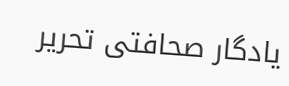یادگار صحافتی تحریر